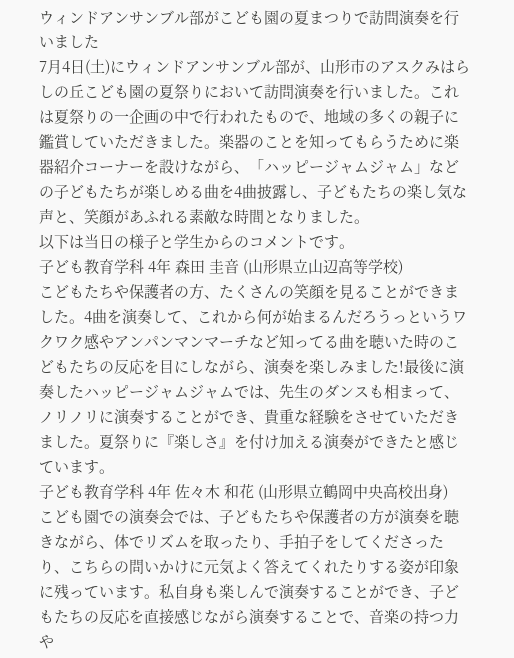ウィンドアンサンブル部がこども園の夏まつりで訪問演奏を行いました
7月4日(土)にウィンドアンサンブル部が、山形市のアスクみはらしの丘こども園の夏祭りにおいて訪問演奏を行いました。これは夏祭りの一企画の中で行われたもので、地域の多くの親子に鑑賞していただきました。楽器のことを知ってもらうために楽器紹介コーナーを設けながら、「ハッピージャムジャム」などの子どもたちが楽しめる曲を4曲披露し、子どもたちの楽し気な声と、笑顔があふれる素敵な時間となりました。
以下は当日の様子と学生からのコメントです。
子ども教育学科 4年 森田 圭音 (山形県立山辺高等学校)
こどもたちや保護者の方、たくさんの笑顔を見ることができました。4曲を演奏して、これから何が始まるんだろうっというワクワク感やアンパンマンマーチなど知ってる曲を聴いた時のこどもたちの反応を目にしながら、演奏を楽しみました!最後に演奏したハッピージャムジャムでは、先生のダンスも相まって、ノリノリに演奏することができ、貴重な経験をさせていただきました。夏祭りに『楽しさ』を付け加える演奏ができたと感じています。
子ども教育学科 4年 佐々木 和花 (山形県立鶴岡中央高校出身)
こども園での演奏会では、子どもたちや保護者の方が演奏を聴きながら、体でリズムを取ったり、手拍子をしてくださったり、こちらの問いかけに元気よく答えてくれたりする姿が印象に残っています。私自身も楽しんで演奏することができ、子どもたちの反応を直接感じながら演奏することで、音楽の持つ力や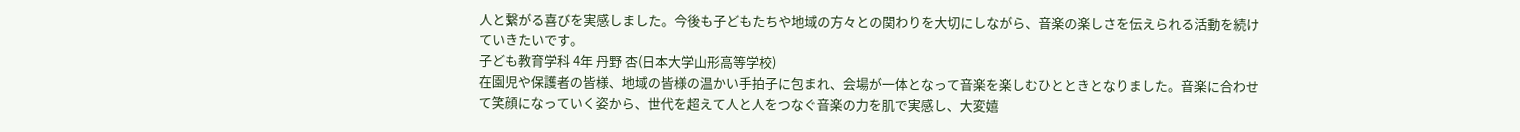人と繋がる喜びを実感しました。今後も子どもたちや地域の方々との関わりを大切にしながら、音楽の楽しさを伝えられる活動を続けていきたいです。
子ども教育学科 4年 丹野 杏(日本大学山形高等学校)
在園児や保護者の皆様、地域の皆様の温かい手拍子に包まれ、会場が一体となって音楽を楽しむひとときとなりました。音楽に合わせて笑顔になっていく姿から、世代を超えて人と人をつなぐ音楽の力を肌で実感し、大変嬉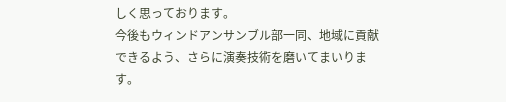しく思っております。
今後もウィンドアンサンブル部一同、地域に貢献できるよう、さらに演奏技術を磨いてまいります。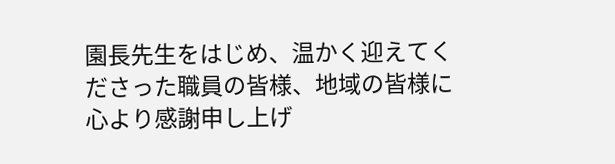園長先生をはじめ、温かく迎えてくださった職員の皆様、地域の皆様に心より感謝申し上げ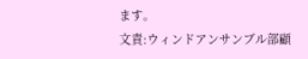ます。
文責:ウィンドアンサンブル部顧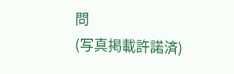問
(写真掲載許諾済)